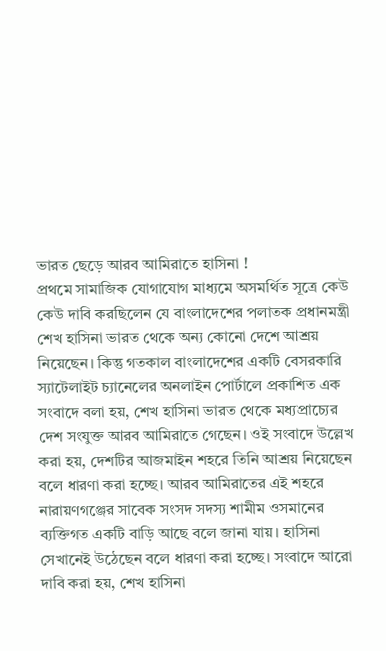ভারত ছেড়ে আরব আমিরাতে হাসিনা !
প্রথমে সামাজিক যোগাযোগ মাধ্যমে অসমর্থিত সূত্রে কেউ কেউ দাবি করছিলেন যে বাংলাদেশের পলাতক প্রধানমন্ত্রী শেখ হাসিনা ভারত থেকে অন্য কোনো দেশে আশ্রয় নিয়েছেন। কিন্তু গতকাল বাংলাদেশের একটি বেসরকারি স্যাটেলাইট চ্যানেলের অনলাইন পোর্টালে প্রকাশিত এক সংবাদে বলা হয়, শেখ হাসিনা ভারত থেকে মধ্যপ্রাচ্যের দেশ সংযুক্ত আরব আমিরাতে গেছেন। ওই সংবাদে উল্লেখ করা হয়, দেশটির আজমাইন শহরে তিনি আশ্রয় নিয়েছেন বলে ধারণা করা হচ্ছে। আরব আমিরাতের এই শহরে নারায়ণগঞ্জের সাবেক সংসদ সদস্য শামীম ওসমানের ব্যক্তিগত একটি বাড়ি আছে বলে জানা যায়। হাসিনা সেখানেই উঠেছেন বলে ধারণা করা হচ্ছে। সংবাদে আরো দাবি করা হয়, শেখ হাসিনা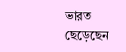ভারত ছেড়েছেন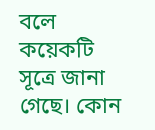বলে কয়েকটি সূত্রে জানা গেছে। কোন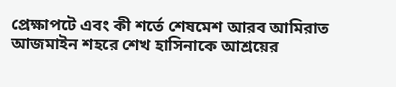প্রেক্ষাপটে এবং কী শর্তে শেষমেশ আরব আমিরাত আজমাইন শহরে শেখ হাসিনাকে আশ্রয়ের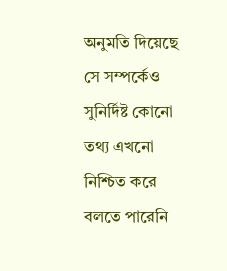অনুমতি দিয়েছে সে সম্পর্কেও সুনির্দিষ্ট কোনো তথ্য এখনো নিশ্চিত করে বলতে পারেনি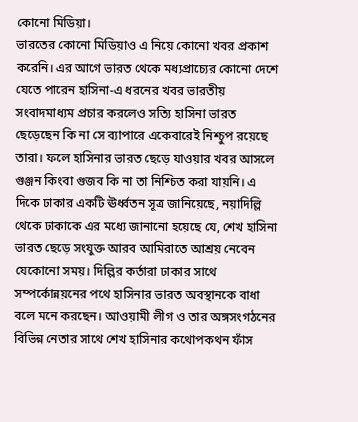কোনো মিডিয়া।
ভারতের কোনো মিডিয়াও এ নিয়ে কোনো খবর প্রকাশ করেনি। এর আগে ভারত থেকে মধ্যপ্রাচ্যের কোনো দেশে যেতে পারেন হাসিনা-এ ধরনের খবর ভারতীয় সংবাদমাধ্যম প্রচার করলেও সত্যি হাসিনা ভারত ছেড়েছেন কি না সে ব্যাপারে একেবারেই নিশ্চুপ রয়েছে তারা। ফলে হাসিনার ভারত ছেড়ে যাওয়ার খবর আসলে গুঞ্জন কিংবা গুজব কি না তা নিশ্চিত করা যায়নি। এ দিকে ঢাকার একটি ঊর্ধ্বতন সূত্র জানিয়েছে, নয়াদিল্লি থেকে ঢাকাকে এর মধ্যে জানানো হয়েছে যে, শেখ হাসিনা ভারত ছেড়ে সংযুক্ত আরব আমিরাতে আশ্রয় নেবেন যেকোনো সময়। দিল্লির কর্তারা ঢাকার সাথে সম্পর্কোন্নয়নের পথে হাসিনার ভারত অবস্থানকে বাধা বলে মনে করছেন। আওয়ামী লীগ ও তার অঙ্গসংগঠনের বিভিন্ন নেতার সাথে শেখ হাসিনার কথোপকথন ফাঁস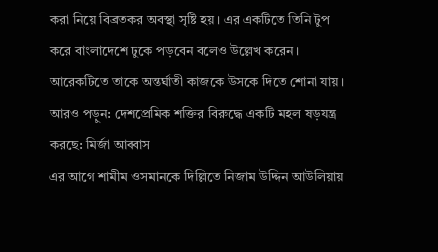করা নিয়ে বিব্রতকর অবস্থা সৃষ্টি হয়। এর একটিতে তিনি টুপ করে বাংলাদেশে ঢুকে পড়বেন বলেও উল্লেখ করেন। আরেকটিতে তাকে অন্তর্ঘাতী কাজকে উসকে দিতে শোনা যায়।
আরও পড়ুন: দেশপ্রেমিক শক্তির বিরুদ্ধে একটি মহল ষড়যন্ত্র করছে: মির্জা আব্বাস
এর আগে শামীম ওসমানকে দিল্লিতে নিজাম উদ্দিন আউলিয়ায়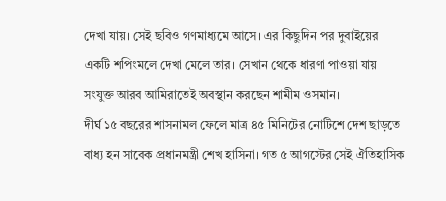দেখা যায়। সেই ছবিও গণমাধ্যমে আসে। এর কিছুদিন পর দুবাইয়ের একটি শপিংমলে দেখা মেলে তার। সেখান থেকে ধারণা পাওয়া যায় সংযুক্ত আরব আমিরাতেই অবস্থান করছেন শামীম ওসমান।
দীর্ঘ ১৫ বছরের শাসনামল ফেলে মাত্র ৪৫ মিনিটের নোটিশে দেশ ছাড়তে বাধ্য হন সাবেক প্রধানমন্ত্রী শেখ হাসিনা। গত ৫ আগস্টের সেই ঐতিহাসিক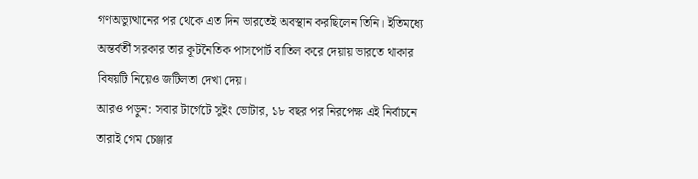গণঅভ্যুত্থানের পর থেকে এত দিন ভারতেই অবস্থান করছিলেন তিনি। ইতিমধ্যে অন্তর্বর্তী সরকার তার কূটনৈতিক পাসপোর্ট বাতিল করে দেয়ায় ভারতে থাকার বিষয়টি নিয়েও জটিলতা দেখা দেয়।
আরও পড়ুন: সবার টার্গেটে সুইং ভোটার, ১৮ বছর পর নিরপেক্ষ এই নির্বাচনে তারাই গেম চেঞ্জার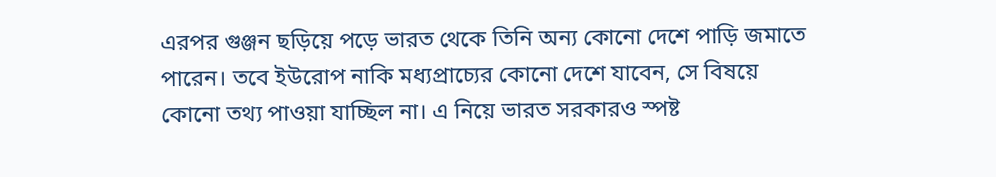এরপর গুঞ্জন ছড়িয়ে পড়ে ভারত থেকে তিনি অন্য কোনো দেশে পাড়ি জমাতে পারেন। তবে ইউরোপ নাকি মধ্যপ্রাচ্যের কোনো দেশে যাবেন, সে বিষয়ে কোনো তথ্য পাওয়া যাচ্ছিল না। এ নিয়ে ভারত সরকারও স্পষ্ট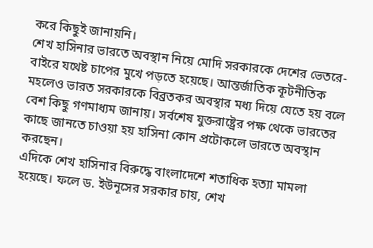করে কিছুই জানায়নি।
শেখ হাসিনার ভারতে অবস্থান নিয়ে মোদি সরকারকে দেশের ভেতরে-বাইরে যথেষ্ট চাপের মুখে পড়তে হয়েছে। আন্তর্জাতিক কূটনীতিক মহলেও ভারত সরকারকে বিব্রতকর অবস্থার মধ্য দিয়ে যেতে হয় বলে বেশ কিছু গণমাধ্যম জানায়। সর্বশেষ যুক্তরাষ্ট্রের পক্ষ থেকে ভারতের কাছে জানতে চাওয়া হয় হাসিনা কোন প্রটোকলে ভারতে অবস্থান করছেন।
এদিকে শেখ হাসিনার বিরুদ্ধে বাংলাদেশে শতাধিক হত্যা মামলা হয়েছে। ফলে ড. ইউনূসের সরকার চায়, শেখ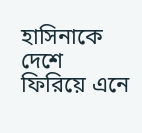হাসিনাকে দেশে ফিরিয়ে এনে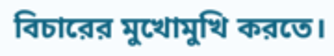বিচারের মুখোমুখি করতে।